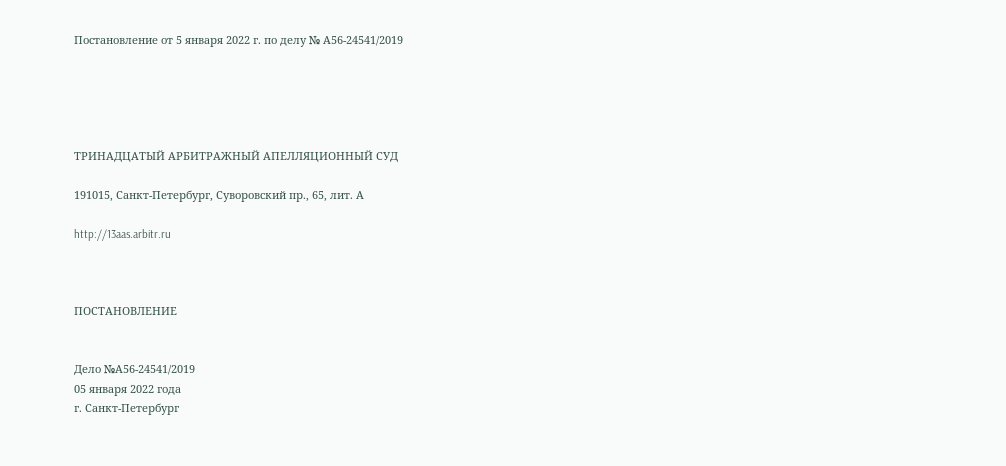Постановление от 5 января 2022 г. по делу № А56-24541/2019





ТРИНАДЦАТЫЙ АРБИТРАЖНЫЙ АПЕЛЛЯЦИОННЫЙ СУД

191015, Санкт-Петербург, Суворовский пр., 65, лит. А

http://13aas.arbitr.ru



ПОСТАНОВЛЕНИЕ


Дело №А56-24541/2019
05 января 2022 года
г. Санкт-Петербург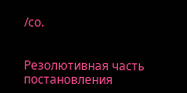/со.


Резолютивная часть постановления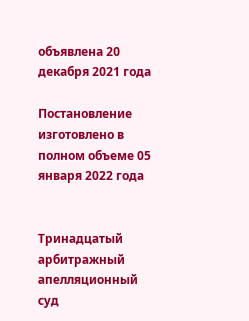объявлена 20 декабря 2021 года

Постановление изготовлено в полном объеме 05 января 2022 года


Тринадцатый арбитражный апелляционный суд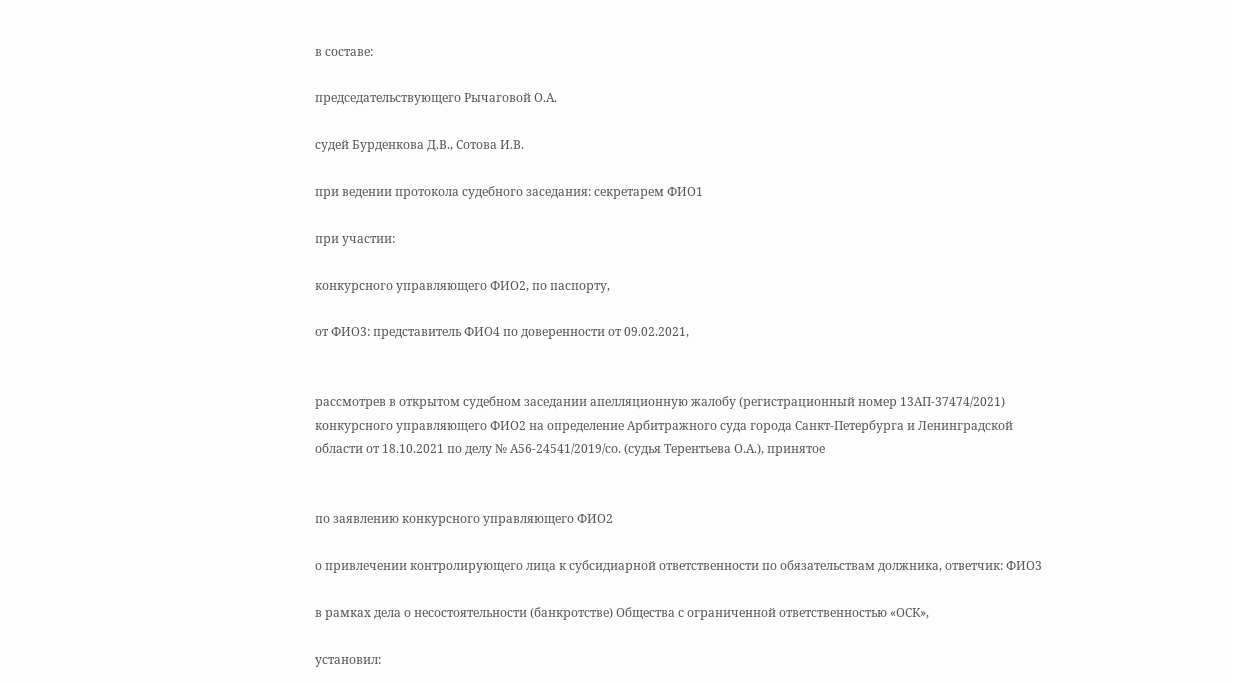в составе:

председательствующего Рычаговой О.А.

судей Бурденкова Д.В., Сотова И.В.

при ведении протокола судебного заседания: секретарем ФИО1

при участии:

конкурсного управляющего ФИО2, по паспорту,

от ФИО3: представитель ФИО4 по доверенности от 09.02.2021,


рассмотрев в открытом судебном заседании апелляционную жалобу (регистрационный номер 13АП-37474/2021) конкурсного управляющего ФИО2 на определение Арбитражного суда города Санкт-Петербурга и Ленинградской области от 18.10.2021 по делу № А56-24541/2019/со. (судья Терентьева О.А.), принятое


по заявлению конкурсного управляющего ФИО2

о привлечении контролирующего лица к субсидиарной ответственности по обязательствам должника, ответчик: ФИО3

в рамках дела о несостоятельности (банкротстве) Общества с ограниченной ответственностью «ОСК»,

установил: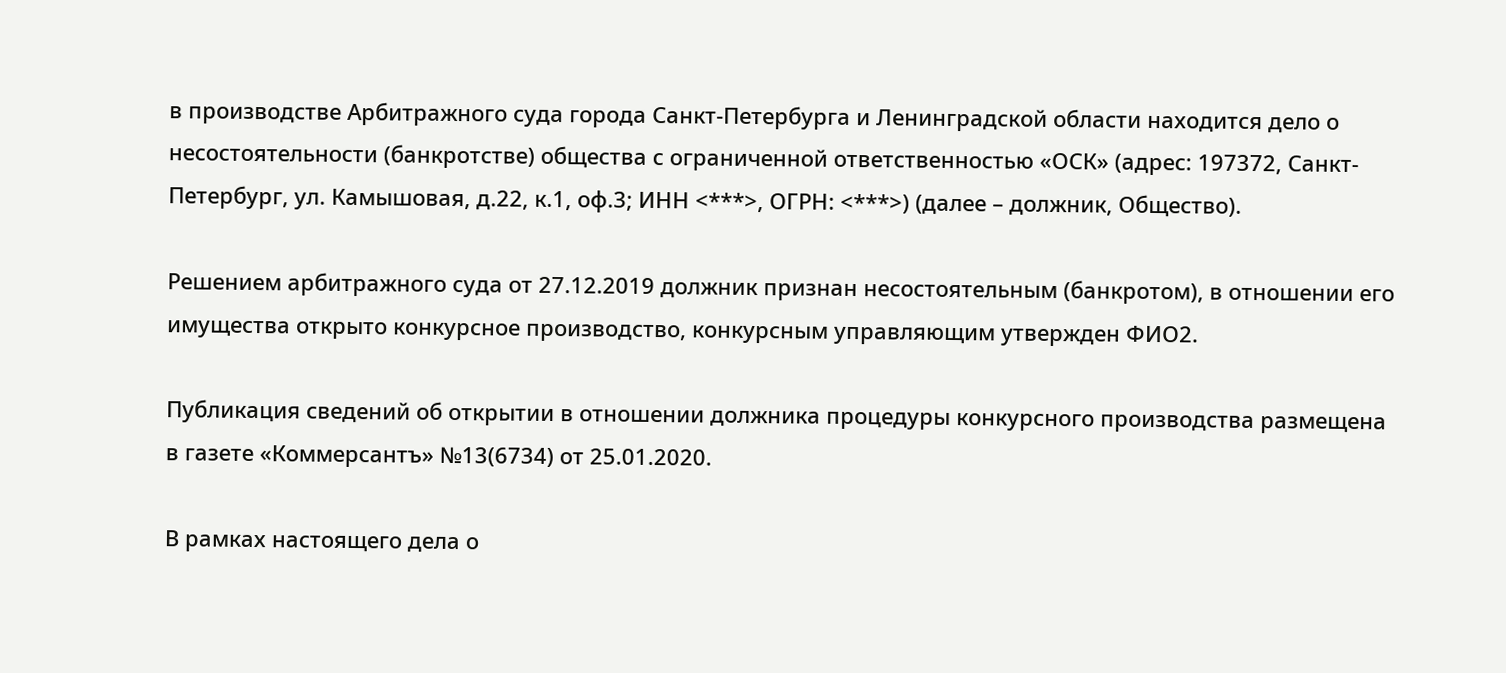в производстве Арбитражного суда города Санкт-Петербурга и Ленинградской области находится дело о несостоятельности (банкротстве) общества с ограниченной ответственностью «ОСК» (адрес: 197372, Санкт-Петербург, ул. Камышовая, д.22, к.1, оф.3; ИНН <***>, ОГРН: <***>) (далее – должник, Общество).

Решением арбитражного суда от 27.12.2019 должник признан несостоятельным (банкротом), в отношении его имущества открыто конкурсное производство, конкурсным управляющим утвержден ФИО2.

Публикация сведений об открытии в отношении должника процедуры конкурсного производства размещена в газете «Коммерсантъ» №13(6734) от 25.01.2020.

В рамках настоящего дела о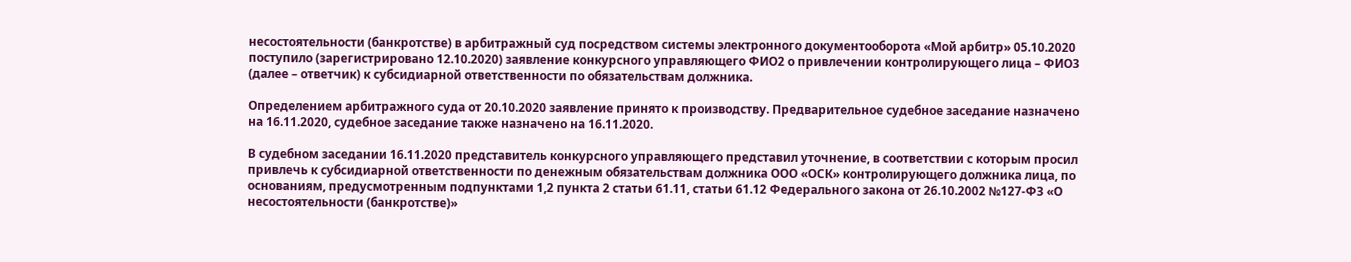несостоятельности (банкротстве) в арбитражный суд посредством системы электронного документооборота «Мой арбитр» 05.10.2020 поступило (зарегистрировано 12.10.2020) заявление конкурсного управляющего ФИО2 о привлечении контролирующего лица – ФИО3 (далее – ответчик) к субсидиарной ответственности по обязательствам должника.

Определением арбитражного суда от 20.10.2020 заявление принято к производству. Предварительное судебное заседание назначено на 16.11.2020, судебное заседание также назначено на 16.11.2020.

В судебном заседании 16.11.2020 представитель конкурсного управляющего представил уточнение, в соответствии с которым просил привлечь к субсидиарной ответственности по денежным обязательствам должника ООО «ОСК» контролирующего должника лица, по основаниям, предусмотренным подпунктами 1,2 пункта 2 статьи 61.11, статьи 61.12 Федерального закона от 26.10.2002 №127-ФЗ «О несостоятельности (банкротстве)»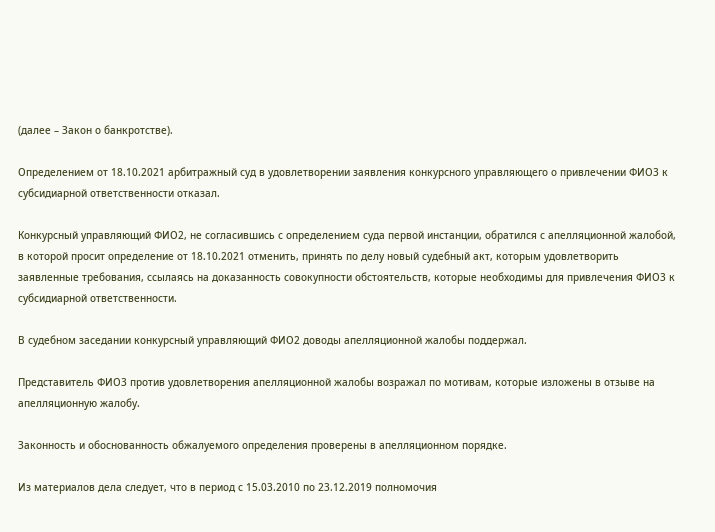(далее – Закон о банкротстве).

Определением от 18.10.2021 арбитражный суд в удовлетворении заявления конкурсного управляющего о привлечении ФИО3 к субсидиарной ответственности отказал.

Конкурсный управляющий ФИО2, не согласившись с определением суда первой инстанции, обратился с апелляционной жалобой, в которой просит определение от 18.10.2021 отменить, принять по делу новый судебный акт, которым удовлетворить заявленные требования, ссылаясь на доказанность совокупности обстоятельств, которые необходимы для привлечения ФИО3 к субсидиарной ответственности.

В судебном заседании конкурсный управляющий ФИО2 доводы апелляционной жалобы поддержал.

Представитель ФИО3 против удовлетворения апелляционной жалобы возражал по мотивам, которые изложены в отзыве на апелляционную жалобу.

Законность и обоснованность обжалуемого определения проверены в апелляционном порядке.

Из материалов дела следует, что в период с 15.03.2010 по 23.12.2019 полномочия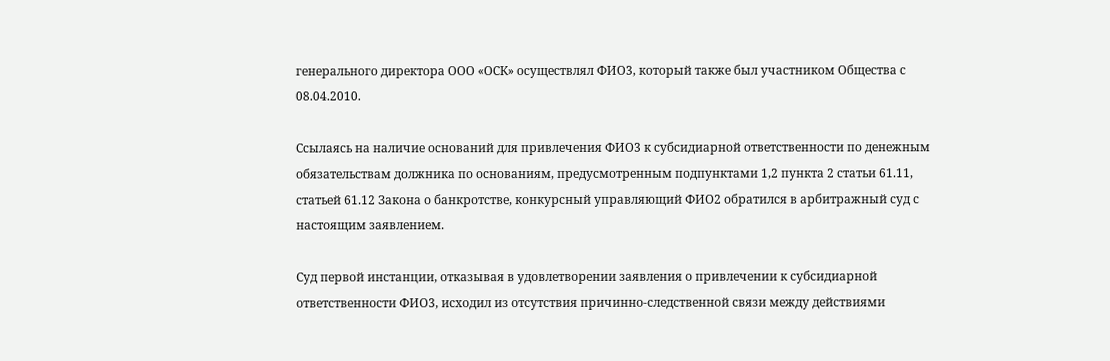генерального директора ООО «ОСК» осуществлял ФИО3, который также был участником Общества с 08.04.2010.

Ссылаясь на наличие оснований для привлечения ФИО3 к субсидиарной ответственности по денежным обязательствам должника по основаниям, предусмотренным подпунктами 1,2 пункта 2 статьи 61.11, статьей 61.12 Закона о банкротстве, конкурсный управляющий ФИО2 обратился в арбитражный суд с настоящим заявлением.

Суд первой инстанции, отказывая в удовлетворении заявления о привлечении к субсидиарной ответственности ФИО3, исходил из отсутствия причинно-следственной связи между действиями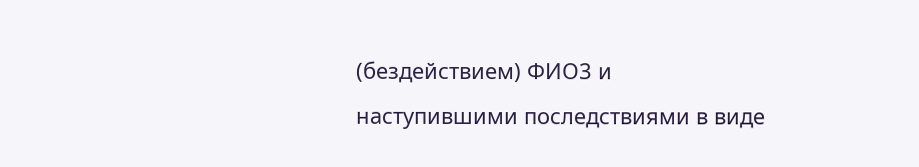(бездействием) ФИО3 и наступившими последствиями в виде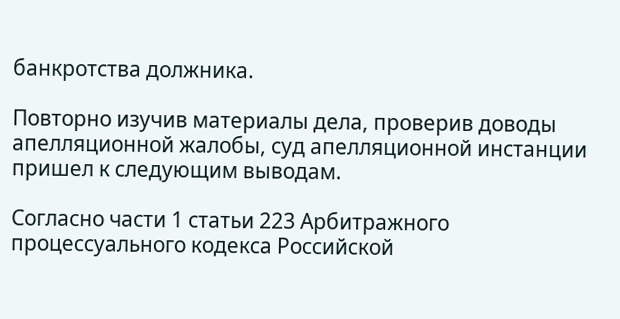банкротства должника.

Повторно изучив материалы дела, проверив доводы апелляционной жалобы, суд апелляционной инстанции пришел к следующим выводам.

Согласно части 1 статьи 223 Арбитражного процессуального кодекса Российской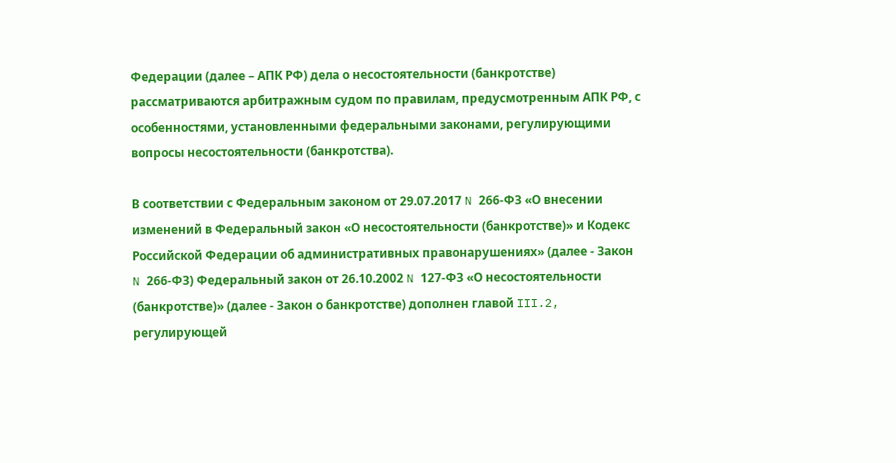Федерации (далее – АПК РФ) дела о несостоятельности (банкротстве) рассматриваются арбитражным судом по правилам, предусмотренным АПК РФ, с особенностями, установленными федеральными законами, регулирующими вопросы несостоятельности (банкротства).

В соответствии с Федеральным законом от 29.07.2017 N 266-ФЗ «О внесении изменений в Федеральный закон «О несостоятельности (банкротстве)» и Кодекс Российской Федерации об административных правонарушениях» (далее - Закон N 266-ФЗ) Федеральный закон от 26.10.2002 N 127-ФЗ «О несостоятельности (банкротстве)» (далее - Закон о банкротстве) дополнен главой III.2, регулирующей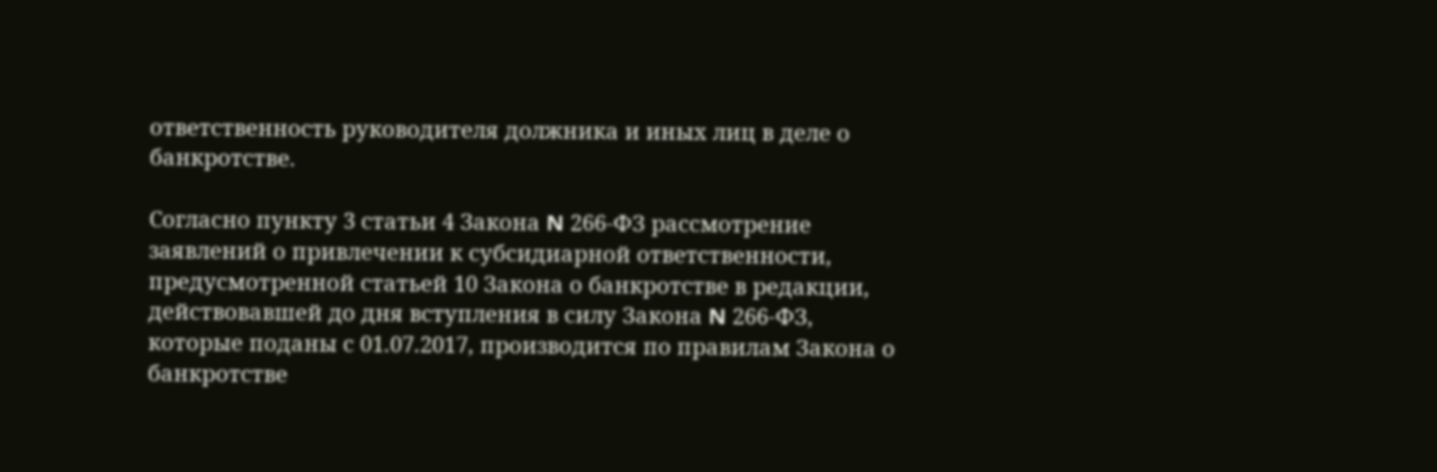ответственность руководителя должника и иных лиц в деле о банкротстве.

Согласно пункту 3 статьи 4 Закона N 266-ФЗ рассмотрение заявлений о привлечении к субсидиарной ответственности, предусмотренной статьей 10 Закона о банкротстве в редакции, действовавшей до дня вступления в силу Закона N 266-ФЗ, которые поданы с 01.07.2017, производится по правилам Закона о банкротстве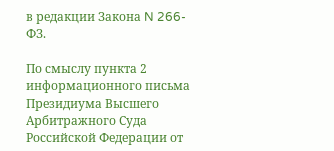в редакции Закона N 266-ФЗ.

По смыслу пункта 2 информационного письма Президиума Высшего Арбитражного Суда Российской Федерации от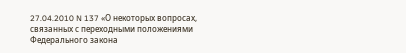27.04.2010 N 137 «О некоторых вопросах, связанных с переходными положениями Федерального закона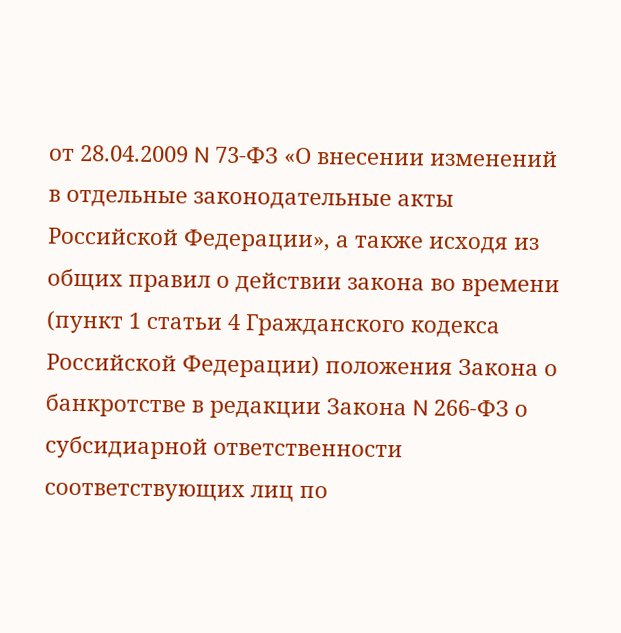от 28.04.2009 N 73-ФЗ «О внесении изменений в отдельные законодательные акты Российской Федерации», а также исходя из общих правил о действии закона во времени (пункт 1 статьи 4 Гражданского кодекса Российской Федерации) положения Закона о банкротстве в редакции Закона N 266-ФЗ о субсидиарной ответственности соответствующих лиц по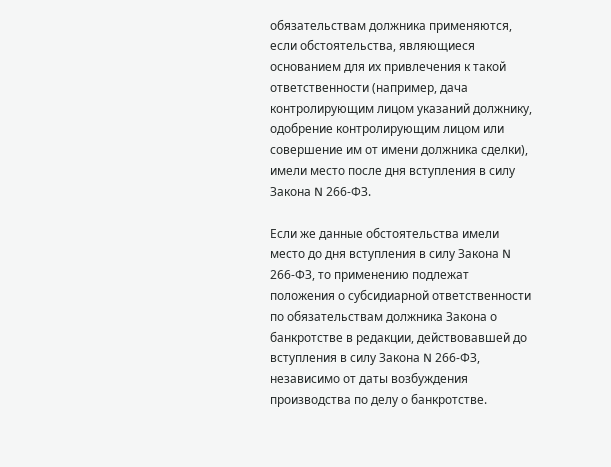обязательствам должника применяются, если обстоятельства, являющиеся основанием для их привлечения к такой ответственности (например, дача контролирующим лицом указаний должнику, одобрение контролирующим лицом или совершение им от имени должника сделки), имели место после дня вступления в силу Закона N 266-ФЗ.

Если же данные обстоятельства имели место до дня вступления в силу Закона N 266-ФЗ, то применению подлежат положения о субсидиарной ответственности по обязательствам должника Закона о банкротстве в редакции, действовавшей до вступления в силу Закона N 266-ФЗ, независимо от даты возбуждения производства по делу о банкротстве.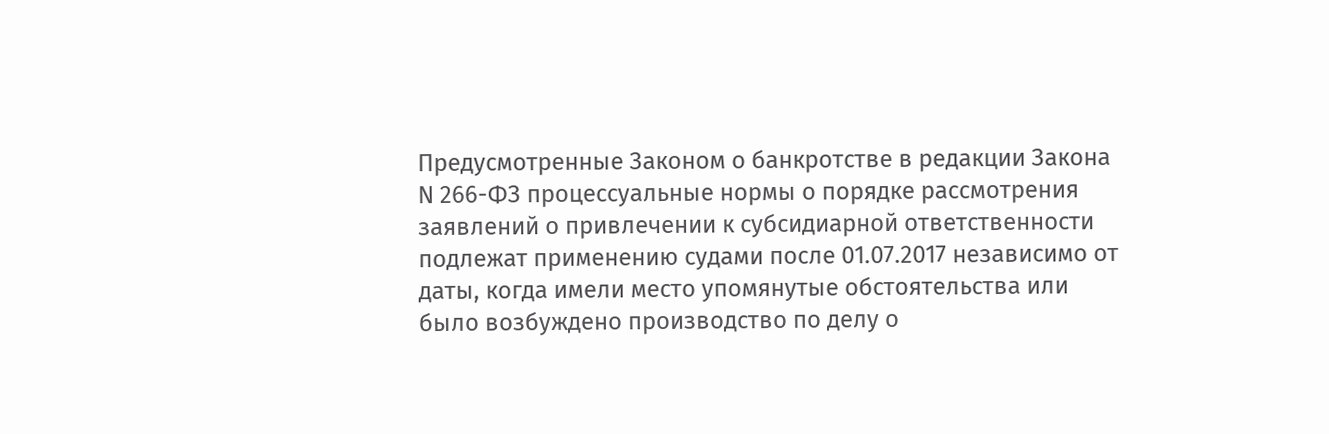Предусмотренные Законом о банкротстве в редакции Закона N 266-ФЗ процессуальные нормы о порядке рассмотрения заявлений о привлечении к субсидиарной ответственности подлежат применению судами после 01.07.2017 независимо от даты, когда имели место упомянутые обстоятельства или было возбуждено производство по делу о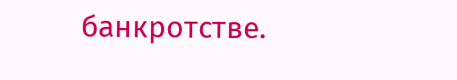банкротстве.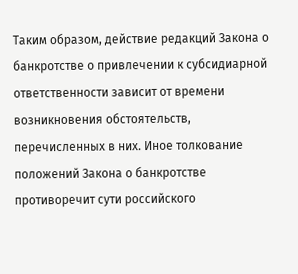Таким образом, действие редакций Закона о банкротстве о привлечении к субсидиарной ответственности зависит от времени возникновения обстоятельств, перечисленных в них. Иное толкование положений Закона о банкротстве противоречит сути российского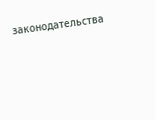законодательства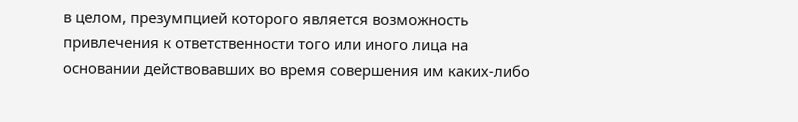в целом, презумпцией которого является возможность привлечения к ответственности того или иного лица на основании действовавших во время совершения им каких-либо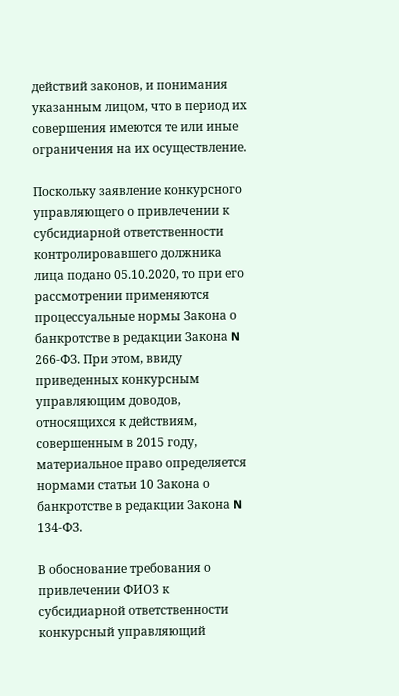действий законов, и понимания указанным лицом, что в период их совершения имеются те или иные ограничения на их осуществление.

Поскольку заявление конкурсного управляющего о привлечении к субсидиарной ответственности контролировавшего должника лица подано 05.10.2020, то при его рассмотрении применяются процессуальные нормы Закона о банкротстве в редакции Закона N 266-ФЗ. При этом, ввиду приведенных конкурсным управляющим доводов, относящихся к действиям, совершенным в 2015 году, материальное право определяется нормами статьи 10 Закона о банкротстве в редакции Закона N 134-ФЗ.

В обоснование требования о привлечении ФИО3 к субсидиарной ответственности конкурсный управляющий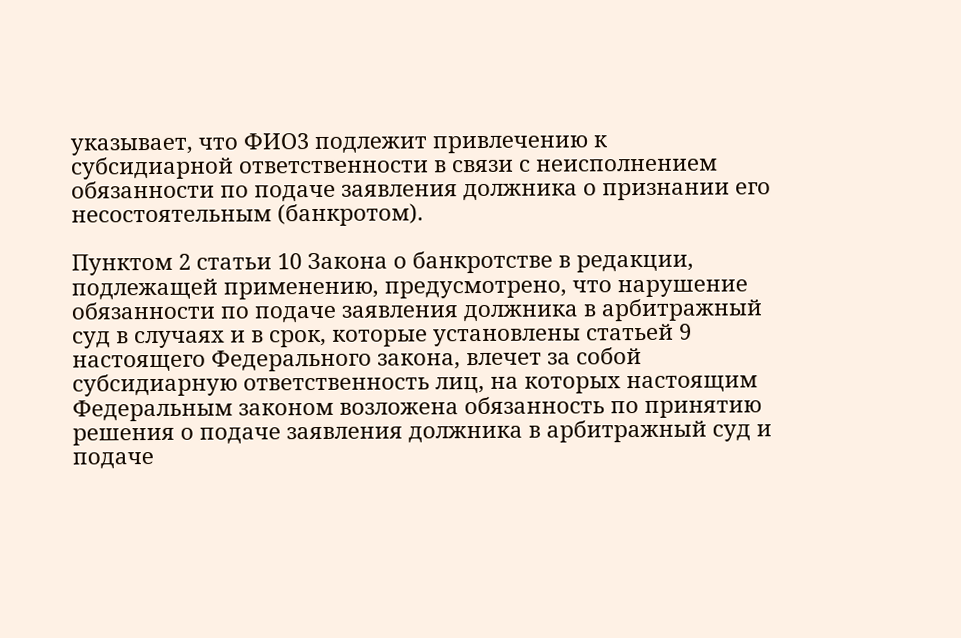указывает, что ФИО3 подлежит привлечению к субсидиарной ответственности в связи с неисполнением обязанности по подаче заявления должника о признании его несостоятельным (банкротом).

Пунктом 2 статьи 10 Закона о банкротстве в редакции, подлежащей применению, предусмотрено, что нарушение обязанности по подаче заявления должника в арбитражный суд в случаях и в срок, которые установлены статьей 9 настоящего Федерального закона, влечет за собой субсидиарную ответственность лиц, на которых настоящим Федеральным законом возложена обязанность по принятию решения о подаче заявления должника в арбитражный суд и подаче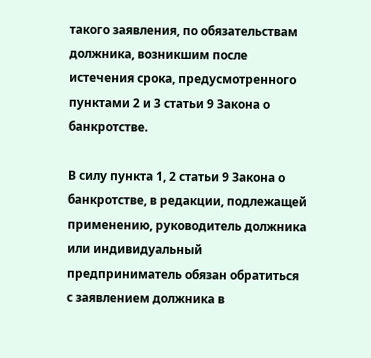такого заявления, по обязательствам должника, возникшим после истечения срока, предусмотренного пунктами 2 и 3 статьи 9 Закона о банкротстве.

В силу пункта 1, 2 статьи 9 Закона о банкротстве, в редакции, подлежащей применению, руководитель должника или индивидуальный предприниматель обязан обратиться с заявлением должника в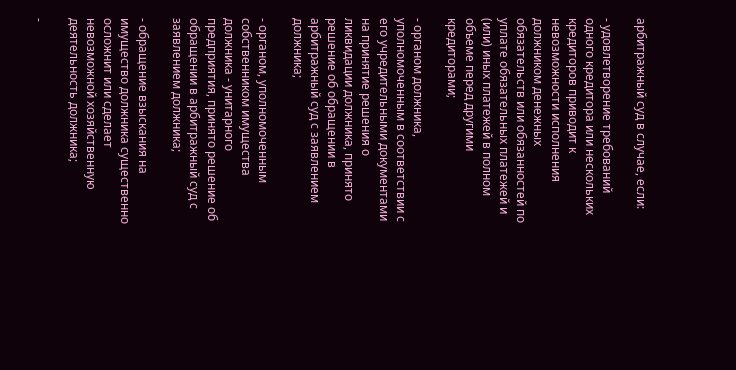арбитражный суд в случае, если:

- удовлетворение требований одного кредитора или нескольких кредиторов приводит к невозможности исполнения должником денежных обязательств или обязанностей по уплате обязательных платежей и (или) иных платежей в полном объеме перед другими кредиторами;

- органом должника, уполномоченным в соответствии с его учредительными документами на принятие решения о ликвидации должника, принято решение об обращении в арбитражный суд с заявлением должника;

- органом, уполномоченным собственником имущества должника - унитарного предприятия, принято решение об обращении в арбитражный суд с заявлением должника;

- обращение взыскания на имущество должника существенно осложнит или сделает невозможной хозяйственную деятельность должника;

-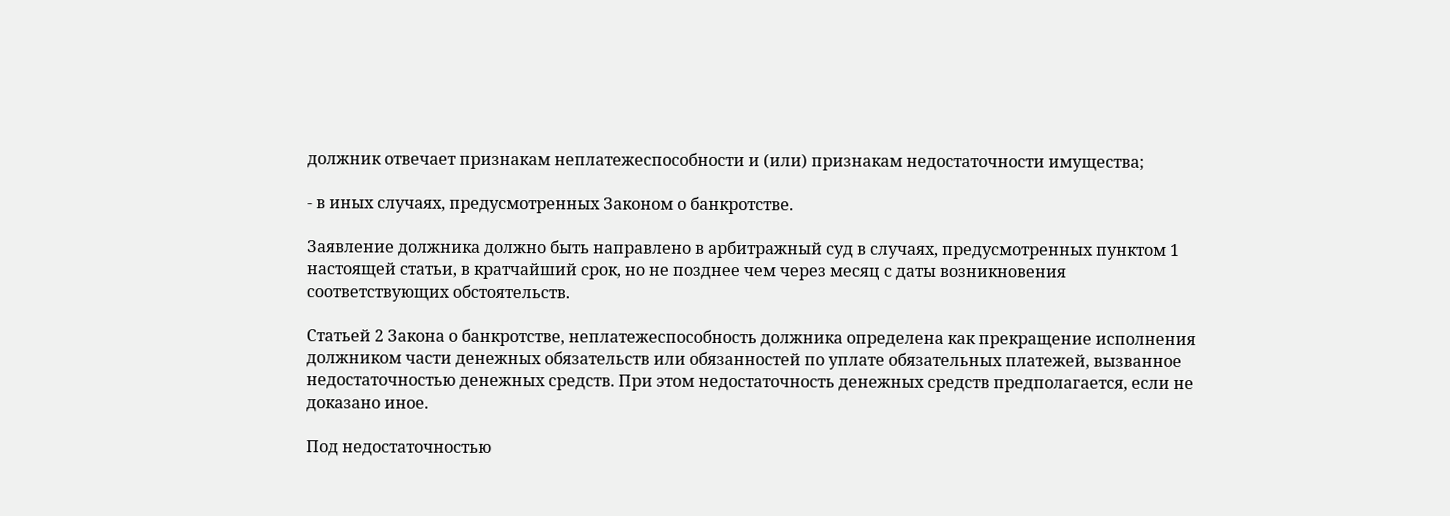должник отвечает признакам неплатежеспособности и (или) признакам недостаточности имущества;

- в иных случаях, предусмотренных Законом о банкротстве.

Заявление должника должно быть направлено в арбитражный суд в случаях, предусмотренных пунктом 1 настоящей статьи, в кратчайший срок, но не позднее чем через месяц с даты возникновения соответствующих обстоятельств.

Статьей 2 Закона о банкротстве, неплатежеспособность должника определена как прекращение исполнения должником части денежных обязательств или обязанностей по уплате обязательных платежей, вызванное недостаточностью денежных средств. При этом недостаточность денежных средств предполагается, если не доказано иное.

Под недостаточностью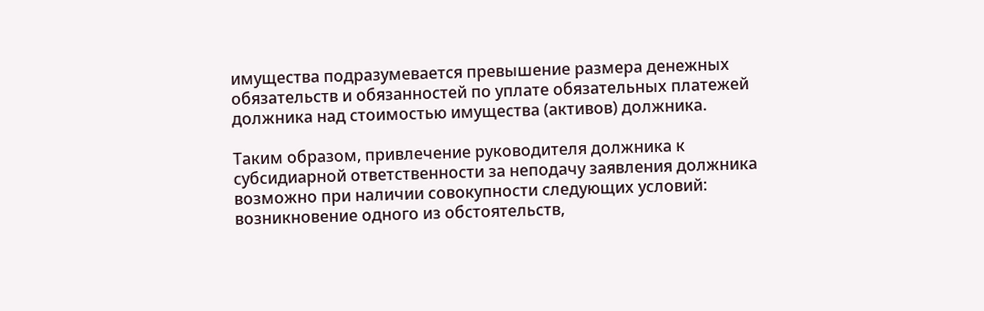имущества подразумевается превышение размера денежных обязательств и обязанностей по уплате обязательных платежей должника над стоимостью имущества (активов) должника.

Таким образом, привлечение руководителя должника к субсидиарной ответственности за неподачу заявления должника возможно при наличии совокупности следующих условий: возникновение одного из обстоятельств,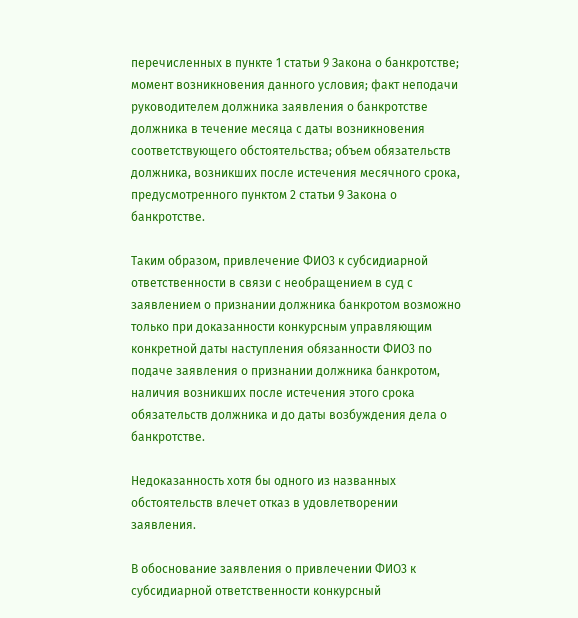перечисленных в пункте 1 статьи 9 Закона о банкротстве; момент возникновения данного условия; факт неподачи руководителем должника заявления о банкротстве должника в течение месяца с даты возникновения соответствующего обстоятельства; объем обязательств должника, возникших после истечения месячного срока, предусмотренного пунктом 2 статьи 9 Закона о банкротстве.

Таким образом, привлечение ФИО3 к субсидиарной ответственности в связи с необращением в суд с заявлением о признании должника банкротом возможно только при доказанности конкурсным управляющим конкретной даты наступления обязанности ФИО3 по подаче заявления о признании должника банкротом, наличия возникших после истечения этого срока обязательств должника и до даты возбуждения дела о банкротстве.

Недоказанность хотя бы одного из названных обстоятельств влечет отказ в удовлетворении заявления.

В обоснование заявления о привлечении ФИО3 к субсидиарной ответственности конкурсный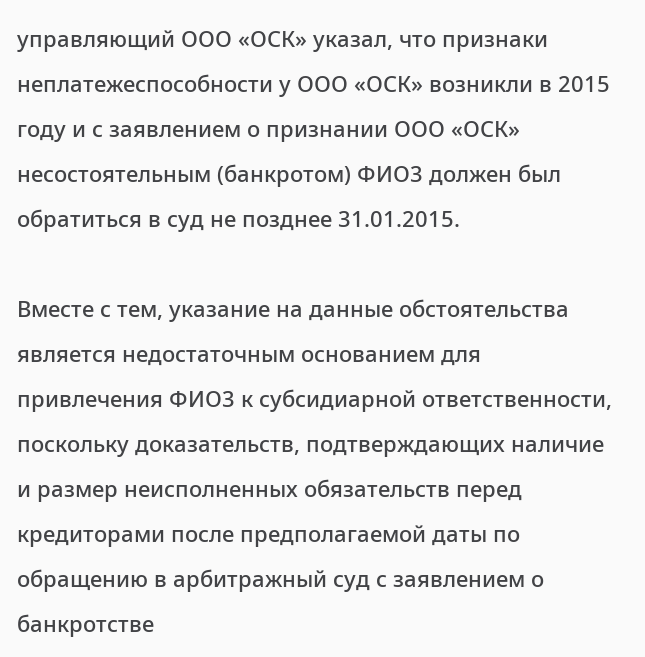управляющий ООО «ОСК» указал, что признаки неплатежеспособности у ООО «ОСК» возникли в 2015 году и с заявлением о признании ООО «ОСК» несостоятельным (банкротом) ФИО3 должен был обратиться в суд не позднее 31.01.2015.

Вместе с тем, указание на данные обстоятельства является недостаточным основанием для привлечения ФИО3 к субсидиарной ответственности, поскольку доказательств, подтверждающих наличие и размер неисполненных обязательств перед кредиторами после предполагаемой даты по обращению в арбитражный суд с заявлением о банкротстве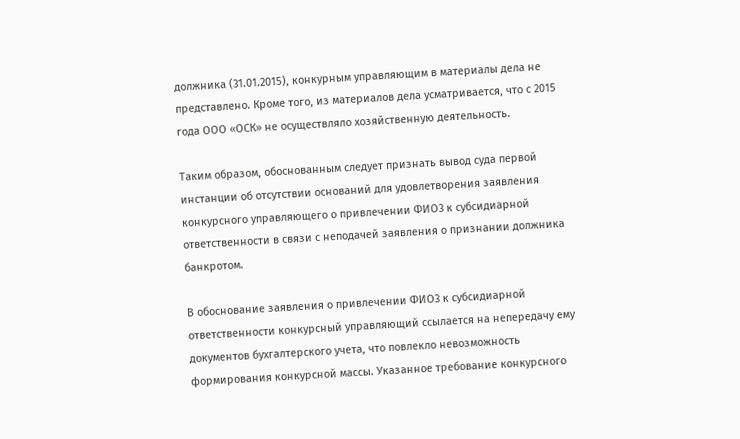должника (31.01.2015), конкурным управляющим в материалы дела не представлено. Кроме того, из материалов дела усматривается, что с 2015 года ООО «ОСК» не осуществляло хозяйственную деятельность.

Таким образом, обоснованным следует признать вывод суда первой инстанции об отсутствии оснований для удовлетворения заявления конкурсного управляющего о привлечении ФИО3 к субсидиарной ответственности в связи с неподачей заявления о признании должника банкротом.

В обоснование заявления о привлечении ФИО3 к субсидиарной ответственности конкурсный управляющий ссылается на непередачу ему документов бухгалтерского учета, что повлекло невозможность формирования конкурсной массы. Указанное требование конкурсного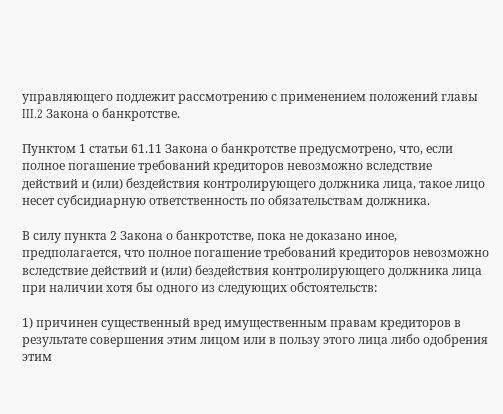управляющего подлежит рассмотрению с применением положений главы III.2 Закона о банкротстве.

Пунктом 1 статьи 61.11 Закона о банкротстве предусмотрено, что, если полное погашение требований кредиторов невозможно вследствие действий и (или) бездействия контролирующего должника лица, такое лицо несет субсидиарную ответственность по обязательствам должника.

В силу пункта 2 Закона о банкротстве, пока не доказано иное, предполагается, что полное погашение требований кредиторов невозможно вследствие действий и (или) бездействия контролирующего должника лица при наличии хотя бы одного из следующих обстоятельств:

1) причинен существенный вред имущественным правам кредиторов в результате совершения этим лицом или в пользу этого лица либо одобрения этим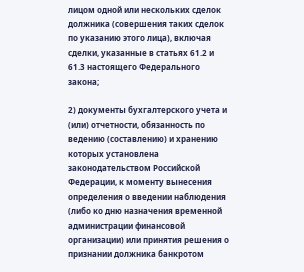лицом одной или нескольких сделок должника (совершения таких сделок по указанию этого лица), включая сделки, указанные в статьях 61.2 и 61.3 настоящего Федерального закона;

2) документы бухгалтерского учета и (или) отчетности, обязанность по ведению (составлению) и хранению которых установлена законодательством Российской Федерации, к моменту вынесения определения о введении наблюдения (либо ко дню назначения временной администрации финансовой организации) или принятия решения о признании должника банкротом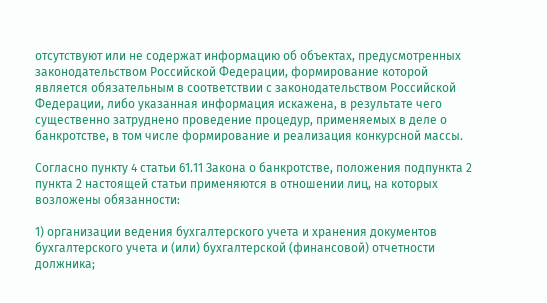отсутствуют или не содержат информацию об объектах, предусмотренных законодательством Российской Федерации, формирование которой является обязательным в соответствии с законодательством Российской Федерации, либо указанная информация искажена, в результате чего существенно затруднено проведение процедур, применяемых в деле о банкротстве, в том числе формирование и реализация конкурсной массы.

Согласно пункту 4 статьи 61.11 Закона о банкротстве, положения подпункта 2 пункта 2 настоящей статьи применяются в отношении лиц, на которых возложены обязанности:

1) организации ведения бухгалтерского учета и хранения документов бухгалтерского учета и (или) бухгалтерской (финансовой) отчетности должника;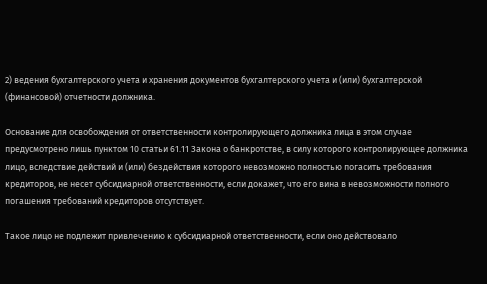2) ведения бухгалтерского учета и хранения документов бухгалтерского учета и (или) бухгалтерской (финансовой) отчетности должника.

Основание для освобождения от ответственности контролирующего должника лица в этом случае предусмотрено лишь пунктом 10 статьи 61.11 Закона о банкротстве, в силу которого контролирующее должника лицо, вследствие действий и (или) бездействия которого невозможно полностью погасить требования кредиторов, не несет субсидиарной ответственности, если докажет, что его вина в невозможности полного погашения требований кредиторов отсутствует.

Такое лицо не подлежит привлечению к субсидиарной ответственности, если оно действовало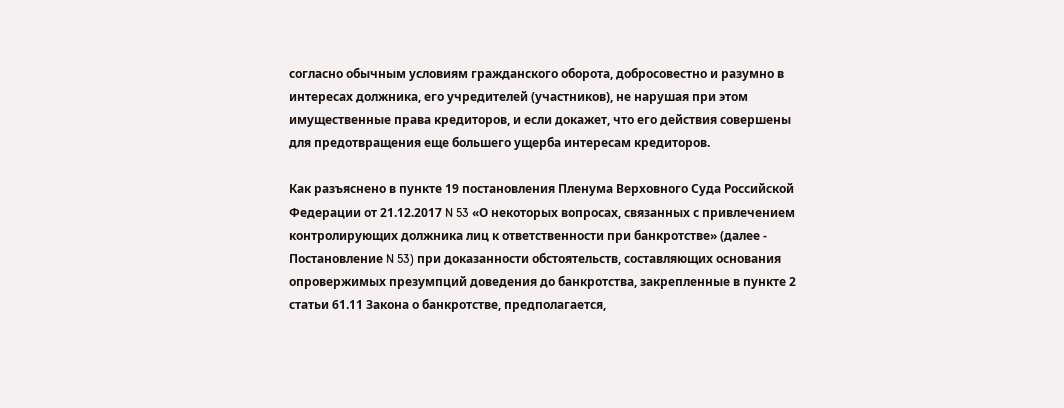согласно обычным условиям гражданского оборота, добросовестно и разумно в интересах должника, его учредителей (участников), не нарушая при этом имущественные права кредиторов, и если докажет, что его действия совершены для предотвращения еще большего ущерба интересам кредиторов.

Как разъяснено в пункте 19 постановления Пленума Верховного Суда Российской Федерации от 21.12.2017 N 53 «О некоторых вопросах, связанных с привлечением контролирующих должника лиц к ответственности при банкротстве» (далее - Постановление N 53) при доказанности обстоятельств, составляющих основания опровержимых презумпций доведения до банкротства, закрепленные в пункте 2 статьи 61.11 Закона о банкротстве, предполагается,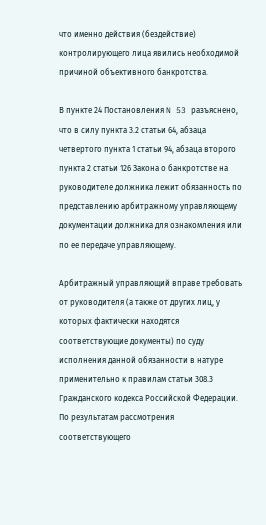что именно действия (бездействие) контролирующего лица явились необходимой причиной объективного банкротства.

В пункте 24 Постановления N 53 разъяснено, что в силу пункта 3.2 статьи 64, абзаца четвертого пункта 1 статьи 94, абзаца второго пункта 2 статьи 126 Закона о банкротстве на руководителе должника лежит обязанность по представлению арбитражному управляющему документации должника для ознакомления или по ее передаче управляющему.

Арбитражный управляющий вправе требовать от руководителя (а также от других лиц, у которых фактически находятся соответствующие документы) по суду исполнения данной обязанности в натуре применительно к правилам статьи 308.3 Гражданского кодекса Российской Федерации. По результатам рассмотрения соответствующего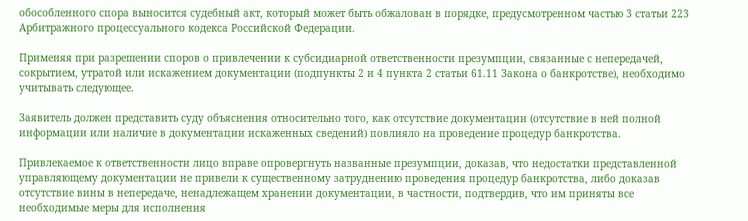обособленного спора выносится судебный акт, который может быть обжалован в порядке, предусмотренном частью 3 статьи 223 Арбитражного процессуального кодекса Российской Федерации.

Применяя при разрешении споров о привлечении к субсидиарной ответственности презумпции, связанные с непередачей, сокрытием, утратой или искажением документации (подпункты 2 и 4 пункта 2 статьи 61.11 Закона о банкротстве), необходимо учитывать следующее.

Заявитель должен представить суду объяснения относительно того, как отсутствие документации (отсутствие в ней полной информации или наличие в документации искаженных сведений) повлияло на проведение процедур банкротства.

Привлекаемое к ответственности лицо вправе опровергнуть названные презумпции, доказав, что недостатки представленной управляющему документации не привели к существенному затруднению проведения процедур банкротства, либо доказав отсутствие вины в непередаче, ненадлежащем хранении документации, в частности, подтвердив, что им приняты все необходимые меры для исполнения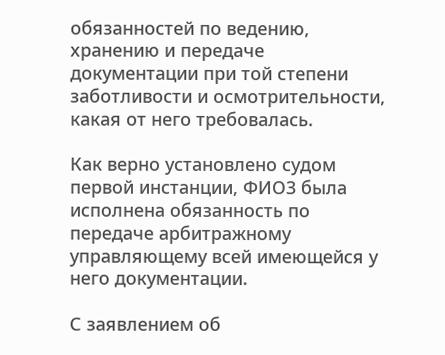обязанностей по ведению, хранению и передаче документации при той степени заботливости и осмотрительности, какая от него требовалась.

Как верно установлено судом первой инстанции, ФИО3 была исполнена обязанность по передаче арбитражному управляющему всей имеющейся у него документации.

С заявлением об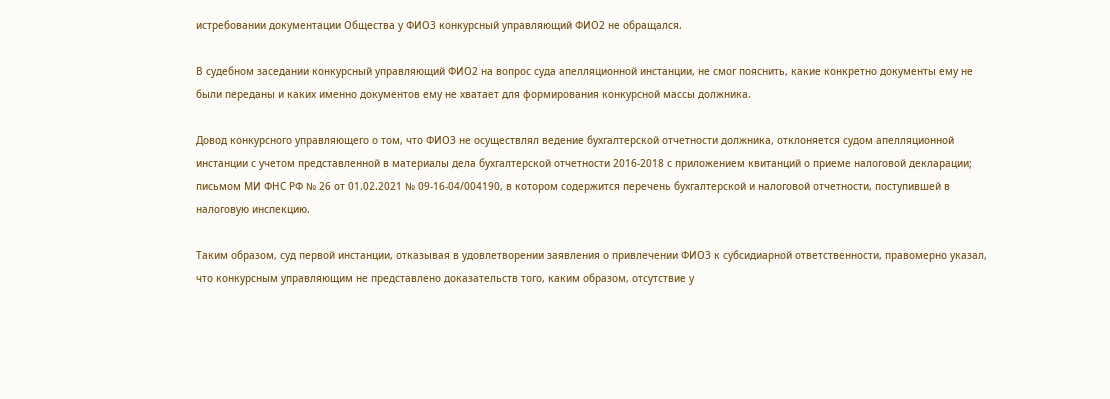истребовании документации Общества у ФИО3 конкурсный управляющий ФИО2 не обращался.

В судебном заседании конкурсный управляющий ФИО2 на вопрос суда апелляционной инстанции, не смог пояснить, какие конкретно документы ему не были переданы и каких именно документов ему не хватает для формирования конкурсной массы должника.

Довод конкурсного управляющего о том, что ФИО3 не осуществлял ведение бухгалтерской отчетности должника, отклоняется судом апелляционной инстанции с учетом представленной в материалы дела бухгалтерской отчетности 2016-2018 с приложением квитанций о приеме налоговой декларации; письмом МИ ФНС РФ № 26 от 01.02.2021 № 09-16-04/004190, в котором содержится перечень бухгалтерской и налоговой отчетности, поступившей в налоговую инспекцию.

Таким образом, суд первой инстанции, отказывая в удовлетворении заявления о привлечении ФИО3 к субсидиарной ответственности, правомерно указал, что конкурсным управляющим не представлено доказательств того, каким образом, отсутствие у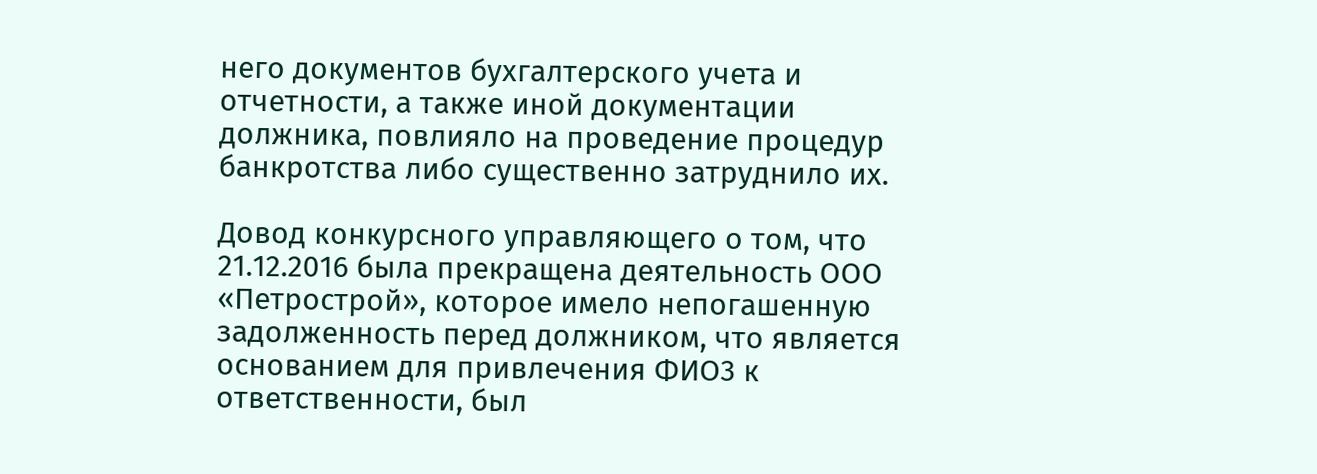него документов бухгалтерского учета и отчетности, а также иной документации должника, повлияло на проведение процедур банкротства либо существенно затруднило их.

Довод конкурсного управляющего о том, что 21.12.2016 была прекращена деятельность ООО «Петрострой», которое имело непогашенную задолженность перед должником, что является основанием для привлечения ФИО3 к ответственности, был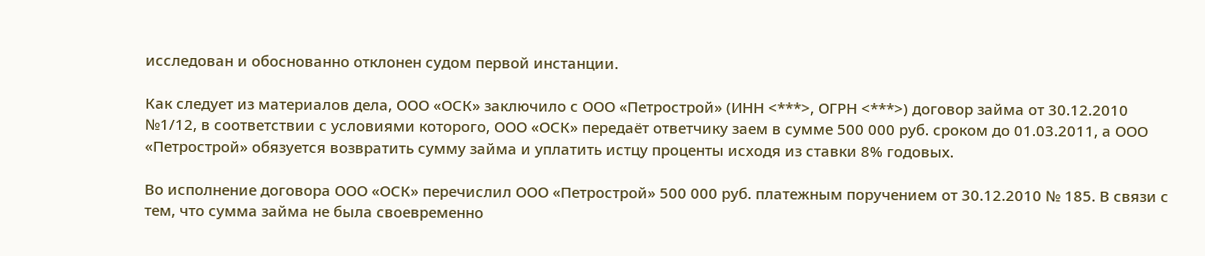исследован и обоснованно отклонен судом первой инстанции.

Как следует из материалов дела, ООО «ОСК» заключило с ООО «Петрострой» (ИНН <***>, ОГРН <***>) договор займа от 30.12.2010 №1/12, в соответствии с условиями которого, ООО «ОСК» передаёт ответчику заем в сумме 500 000 руб. сроком до 01.03.2011, а ООО «Петрострой» обязуется возвратить сумму займа и уплатить истцу проценты исходя из ставки 8% годовых.

Во исполнение договора ООО «ОСК» перечислил ООО «Петрострой» 500 000 руб. платежным поручением от 30.12.2010 № 185. В связи с тем, что сумма займа не была своевременно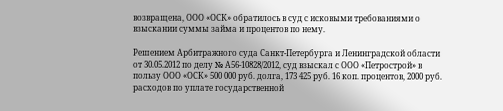возвращена, ООО «ОСК» обратилось в суд с исковыми требованиями о взыскании суммы займа и процентов по нему.

Решением Арбитражного суда Санкт-Петербурга и Ленинградской области от 30.05.2012 по делу № А56-10828/2012, суд взыскал с ООО «Петрострой» в пользу ООО «ОСК» 500 000 руб. долга, 173 425 руб. 16 коп. процентов, 2000 руб. расходов по уплате государственной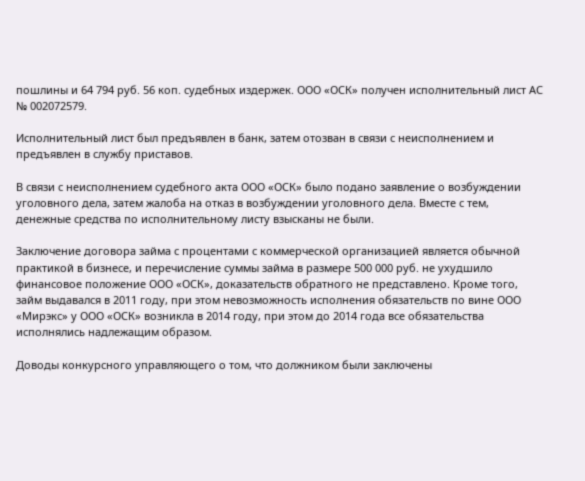пошлины и 64 794 руб. 56 коп. судебных издержек. ООО «ОСК» получен исполнительный лист АС № 002072579.

Исполнительный лист был предъявлен в банк, затем отозван в связи с неисполнением и предъявлен в службу приставов.

В связи с неисполнением судебного акта ООО «ОСК» было подано заявление о возбуждении уголовного дела, затем жалоба на отказ в возбуждении уголовного дела. Вместе с тем, денежные средства по исполнительному листу взысканы не были.

Заключение договора займа с процентами с коммерческой организацией является обычной практикой в бизнесе, и перечисление суммы займа в размере 500 000 руб. не ухудшило финансовое положение ООО «ОСК», доказательств обратного не представлено. Кроме того, займ выдавался в 2011 году, при этом невозможность исполнения обязательств по вине ООО «Мирэкс» у ООО «ОСК» возникла в 2014 году, при этом до 2014 года все обязательства исполнялись надлежащим образом.

Доводы конкурсного управляющего о том, что должником были заключены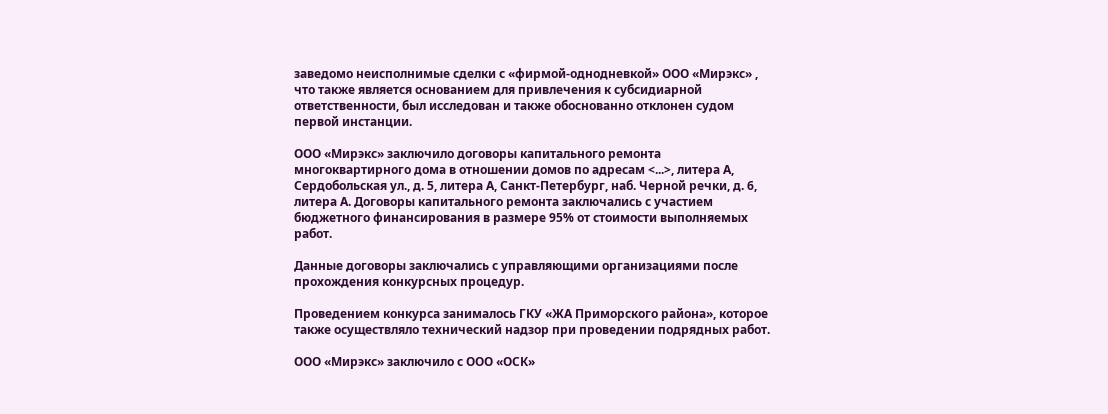заведомо неисполнимые сделки с «фирмой-однодневкой» ООО «Мирэкс» , что также является основанием для привлечения к субсидиарной ответственности, был исследован и также обоснованно отклонен судом первой инстанции.

ООО «Мирэкс» заключило договоры капитального ремонта многоквартирного дома в отношении домов по адресам <...>, литера А, Сердобольская ул., д. 5, литера А, Санкт-Петербург, наб. Черной речки, д. 6, литера А. Договоры капитального ремонта заключались с участием бюджетного финансирования в размере 95% от стоимости выполняемых работ.

Данные договоры заключались с управляющими организациями после прохождения конкурсных процедур.

Проведением конкурса занималось ГКУ «ЖА Приморского района», которое также осуществляло технический надзор при проведении подрядных работ.

ООО «Мирэкс» заключило с ООО «ОСК»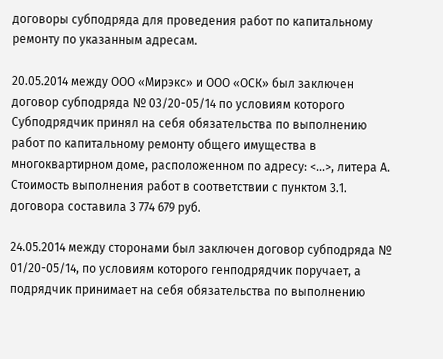договоры субподряда для проведения работ по капитальному ремонту по указанным адресам.

20.05.2014 между ООО «Мирэкс» и ООО «ОСК» был заключен договор субподряда № 03/20-05/14 по условиям которого Субподрядчик принял на себя обязательства по выполнению работ по капитальному ремонту общего имущества в многоквартирном доме, расположенном по адресу: <...>, литера А. Стоимость выполнения работ в соответствии с пунктом 3.1. договора составила 3 774 679 руб.

24.05.2014 между сторонами был заключен договор субподряда № 01/20-05/14, по условиям которого генподрядчик поручает, а подрядчик принимает на себя обязательства по выполнению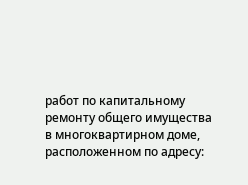работ по капитальному ремонту общего имущества в многоквартирном доме, расположенном по адресу: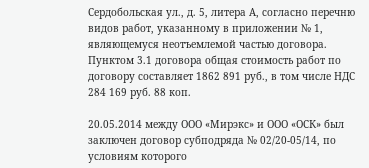Сердобольская ул., д. 5, литера А, согласно перечню видов работ, указанному в приложении № 1, являющемуся неотъемлемой частью договора. Пунктом 3.1 договора общая стоимость работ по договору составляет 1862 891 руб., в том числе НДС 284 169 руб. 88 коп.

20.05.2014 между ООО «Мирэкс» и ООО «ОСК» был заключен договор субподряда № 02/20-05/14, по условиям которого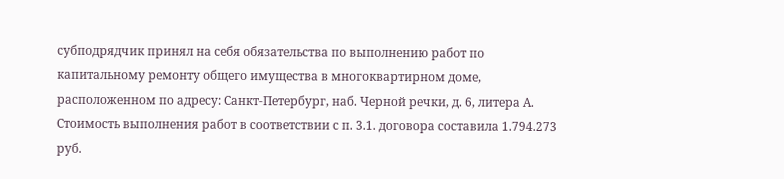субподрядчик принял на себя обязательства по выполнению работ по капитальному ремонту общего имущества в многоквартирном доме, расположенном по адресу: Санкт-Петербург, наб. Черной речки, д. 6, литера А. Стоимость выполнения работ в соответствии с п. 3.1. договора составила 1.794.273 руб.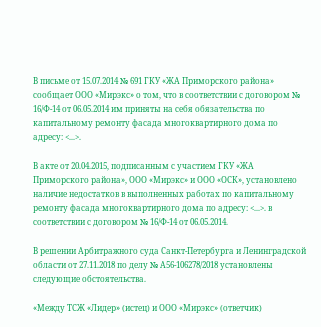В письме от 15.07.2014 № 691 ГКУ «ЖА Приморского района» сообщает ООО «Мирэкс» о том, что в соответствии с договором № 16/Ф-14 от 06.05.2014 им приняты на себя обязательства по капитальному ремонту фасада многоквартирного дома по адресу: <...>.

В акте от 20.04.2015, подписанным с участием ГКУ «ЖА Приморского района», ООО «Мирэкс» и ООО «ОСК», установлено наличие недостатков в выполненных работах по капитальному ремонту фасада многоквартирного дома по адресу: <...>. в соответствии с договором № 16/Ф-14 от 06.05.2014.

В решении Арбитражного суда Санкт-Петербурга и Ленинградской области от 27.11.2018 по делу № А56-106278/2018 установлены следующие обстоятельства.

«Между ТСЖ «Лидер» (истец) и ООО «Мирэкс» (ответчик)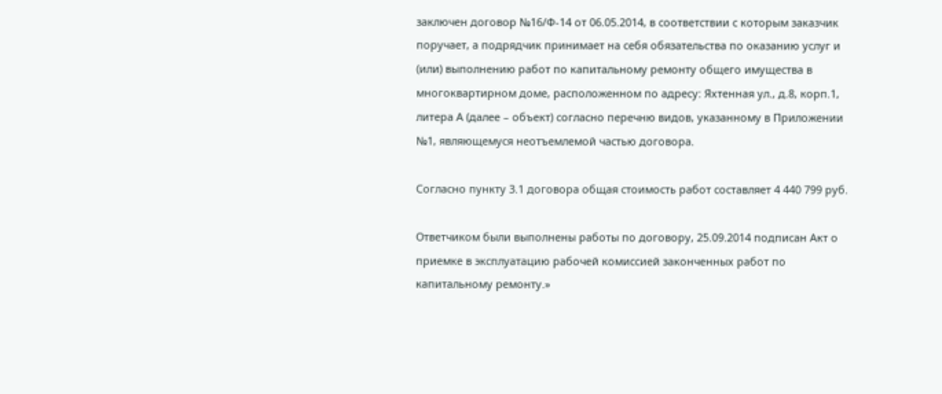заключен договор №16/Ф-14 от 06.05.2014, в соответствии с которым заказчик поручает, а подрядчик принимает на себя обязательства по оказанию услуг и (или) выполнению работ по капитальному ремонту общего имущества в многоквартирном доме, расположенном по адресу: Яхтенная ул., д.8, корп.1, литера А (далее – объект) согласно перечню видов, указанному в Приложении №1, являющемуся неотъемлемой частью договора.

Согласно пункту 3.1 договора общая стоимость работ составляет 4 440 799 руб.

Ответчиком были выполнены работы по договору, 25.09.2014 подписан Акт о приемке в эксплуатацию рабочей комиссией законченных работ по капитальному ремонту.»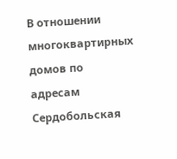В отношении многоквартирных домов по адресам Сердобольская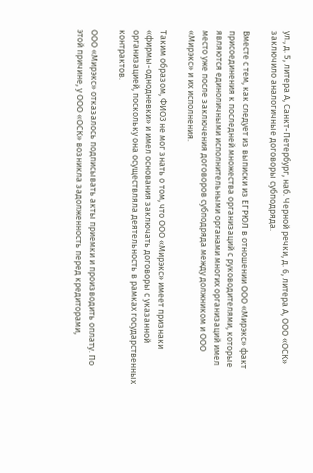ул., д. 5, литера А, Санкт-Петербург, наб. Черной речки, д. 6, литера А, ООО «ОСК» заключило аналогичные договоры субподряда.

Вместе с тем, как следует из выписки из ЕГРЮЛ в отношении ООО «Мирэкс» факт присоединения к последней множества организаций с руководителями, которые являются единоличными исполнительными органами многих организаций имел место уже после заключения договоров субподряда между должником и ООО «Мирэкс» и их исполнения.

Таким образом, ФИО3 не мог знать о том, что ООО «Мирэкс» имеет признаки «фирмы-однодневки» и имел основания заключать договоры с указанной организацией, поскольку она осуществляла деятельность в рамках государственных контрактов.

ООО «Мирэкс» отказалось подписывать акты приемки и производить оплату. По этой причине, у ООО «ОСК» возникла задолженность перед кредиторами,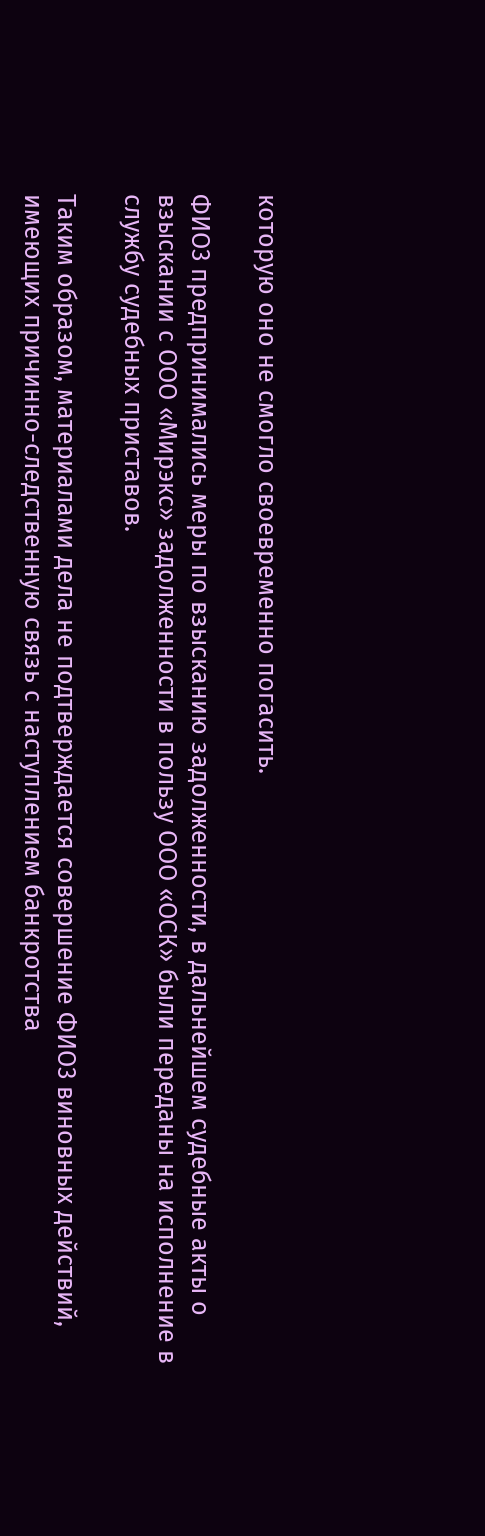которую оно не смогло своевременно погасить.

ФИО3 предпринимались меры по взысканию задолженности, в дальнейшем судебные акты о взыскании с ООО «Мирэкс» задолженности в пользу ООО «ОСК» были переданы на исполнение в службу судебных приставов.

Таким образом, материалами дела не подтверждается совершение ФИО3 виновных действий, имеющих причинно-следственную связь с наступлением банкротства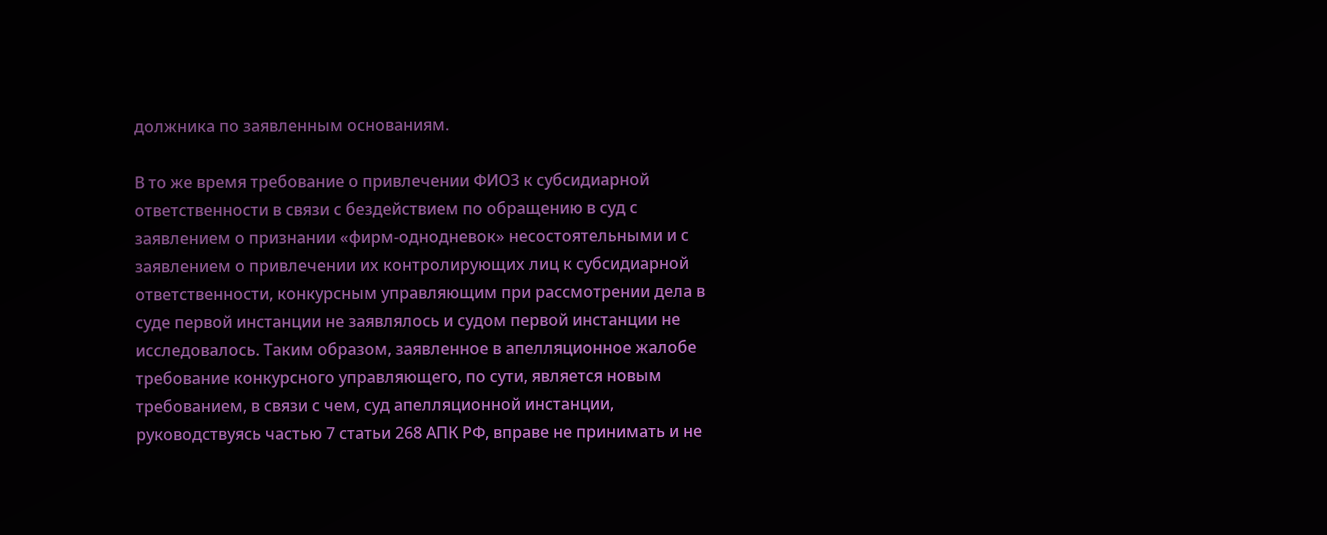должника по заявленным основаниям.

В то же время требование о привлечении ФИО3 к субсидиарной ответственности в связи с бездействием по обращению в суд с заявлением о признании «фирм-однодневок» несостоятельными и с заявлением о привлечении их контролирующих лиц к субсидиарной ответственности, конкурсным управляющим при рассмотрении дела в суде первой инстанции не заявлялось и судом первой инстанции не исследовалось. Таким образом, заявленное в апелляционное жалобе требование конкурсного управляющего, по сути, является новым требованием, в связи с чем, суд апелляционной инстанции, руководствуясь частью 7 статьи 268 АПК РФ, вправе не принимать и не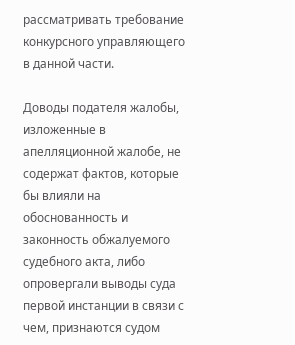рассматривать требование конкурсного управляющего в данной части.

Доводы подателя жалобы, изложенные в апелляционной жалобе, не содержат фактов, которые бы влияли на обоснованность и законность обжалуемого судебного акта, либо опровергали выводы суда первой инстанции в связи с чем, признаются судом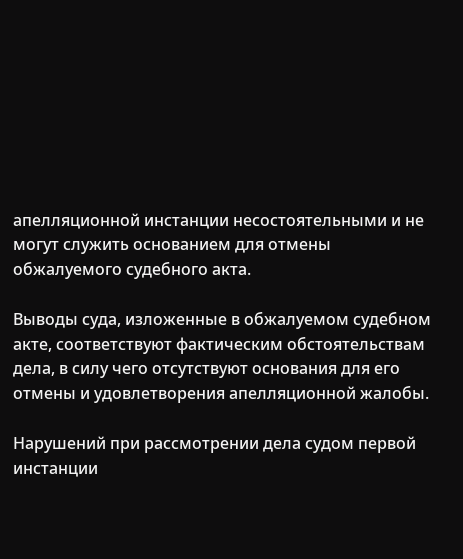апелляционной инстанции несостоятельными и не могут служить основанием для отмены обжалуемого судебного акта.

Выводы суда, изложенные в обжалуемом судебном акте, соответствуют фактическим обстоятельствам дела, в силу чего отсутствуют основания для его отмены и удовлетворения апелляционной жалобы.

Нарушений при рассмотрении дела судом первой инстанции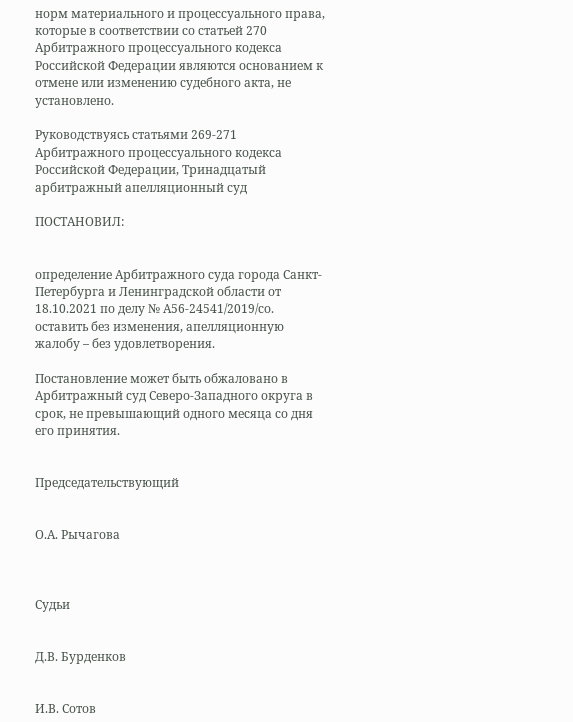норм материального и процессуального права, которые в соответствии со статьей 270 Арбитражного процессуального кодекса Российской Федерации являются основанием к отмене или изменению судебного акта, не установлено.

Руководствуясь статьями 269-271 Арбитражного процессуального кодекса Российской Федерации, Тринадцатый арбитражный апелляционный суд

ПОСТАНОВИЛ:


определение Арбитражного суда города Санкт-Петербурга и Ленинградской области от 18.10.2021 по делу № А56-24541/2019/со. оставить без изменения, апелляционную жалобу – без удовлетворения.

Постановление может быть обжаловано в Арбитражный суд Северо-Западного округа в срок, не превышающий одного месяца со дня его принятия.


Председательствующий


О.А. Рычагова



Судьи


Д.В. Бурденков


И.В. Сотов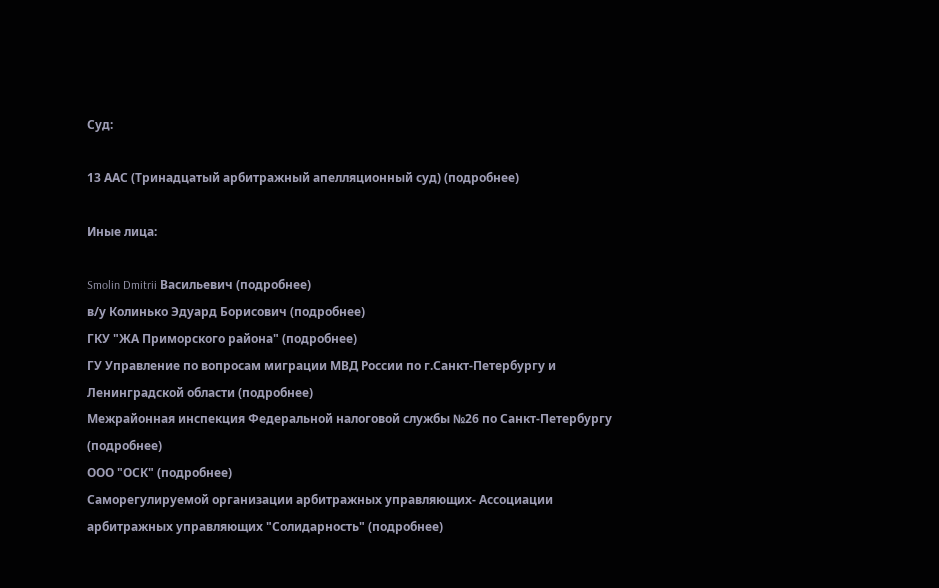Суд:

13 ААС (Тринадцатый арбитражный апелляционный суд) (подробнее)

Иные лица:

Smolin Dmitrii Васильевич (подробнее)
в/у Колинько Эдуард Борисович (подробнее)
ГКУ "ЖА Приморского района" (подробнее)
ГУ Управление по вопросам миграции МВД России по г.Санкт-Петербургу и Ленинградской области (подробнее)
Межрайонная инспекция Федеральной налоговой службы №26 по Санкт-Петербургу (подробнее)
ООО "ОСК" (подробнее)
Саморегулируемой организации арбитражных управляющих- Ассоциации арбитражных управляющих "Солидарность" (подробнее)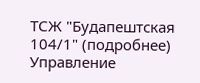ТСЖ "Будапештская 104/1" (подробнее)
Управление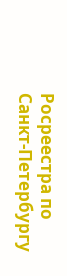Росреестра по Санкт-Петербургу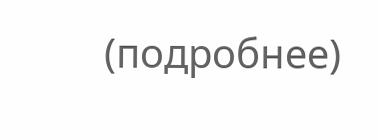(подробнее)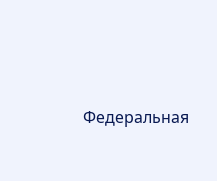Федеральная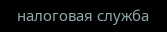налоговая служба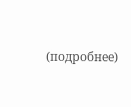(подробнее)